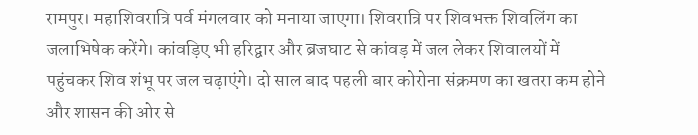रामपुर। महाशिवरात्रि पर्व मंगलवार को मनाया जाएगा। शिवरात्रि पर शिवभक्त शिवलिंग का जलाभिषेक करेंगे। कांवड़िए भी हरिद्वार और ब्रजघाट से कांवड़ में जल लेकर शिवालयों में पहुंचकर शिव शंभू पर जल चढ़ाएंगे। दो साल बाद पहली बार कोरोना संक्रमण का खतरा कम होने और शासन की ओर से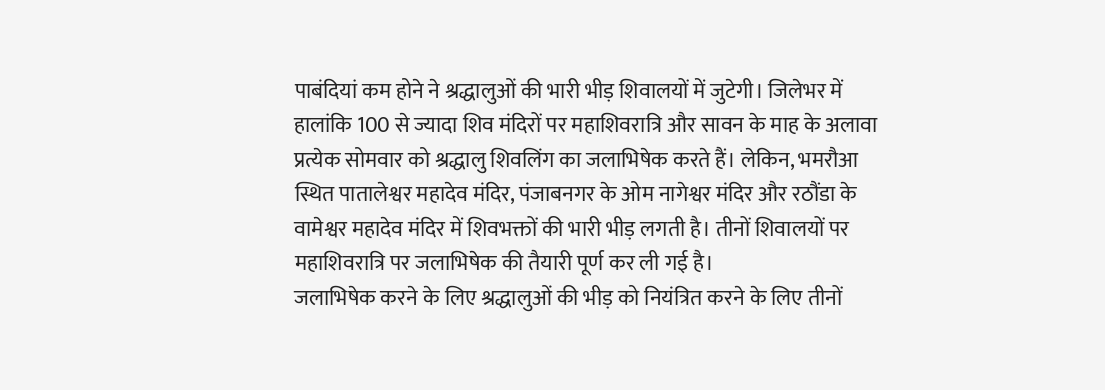पाबंदियां कम होने ने श्रद्धालुओं की भारी भीड़ शिवालयों में जुटेगी। जिलेभर में हालांकि 100 से ज्यादा शिव मंदिरों पर महाशिवरात्रि और सावन के माह के अलावा प्रत्येक सोमवार को श्रद्धालु शिवलिंग का जलाभिषेक करते हैं। लेकिन, भमरौआ स्थित पातालेश्वर महादेव मंदिर, पंजाबनगर के ओम नागेश्वर मंदिर और रठौंडा के वामेश्वर महादेव मंदिर में शिवभक्तों की भारी भीड़ लगती है। तीनों शिवालयों पर महाशिवरात्रि पर जलाभिषेक की तैयारी पूर्ण कर ली गई है।
जलाभिषेक करने के लिए श्रद्धालुओं की भीड़ को नियंत्रित करने के लिए तीनों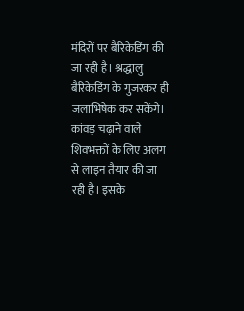मंदिरों पर बैरिकेडिंग की जा रही है। श्रद्धालु बैरिकेडिंग के गुजरकर ही जलाभिषेक कर सकेंगे। कांवड़ चढ़ाने वाले शिवभक्तों के लिए अलग से लाइन तैयार की जा रही है। इसके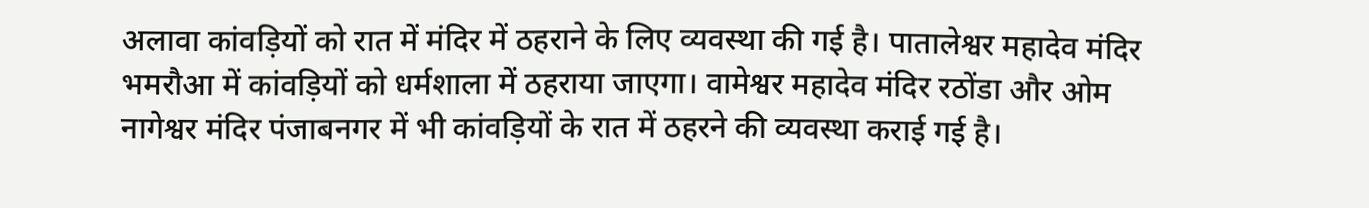अलावा कांवड़ियों को रात में मंदिर में ठहराने के लिए व्यवस्था की गई है। पातालेश्वर महादेव मंदिर भमरौआ में कांवड़ियों को धर्मशाला में ठहराया जाएगा। वामेश्वर महादेव मंदिर रठोंडा और ओम नागेश्वर मंदिर पंजाबनगर में भी कांवड़ियों के रात में ठहरने की व्यवस्था कराई गई है।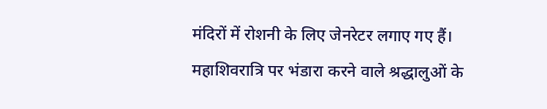मंदिरों में रोशनी के लिए जेनरेटर लगाए गए हैं। महाशिवरात्रि पर भंडारा करने वाले श्रद्धालुओं के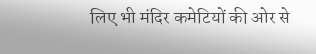लिए भी मंदिर कमेटियों की ओर से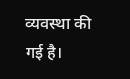व्यवस्था की गई है।